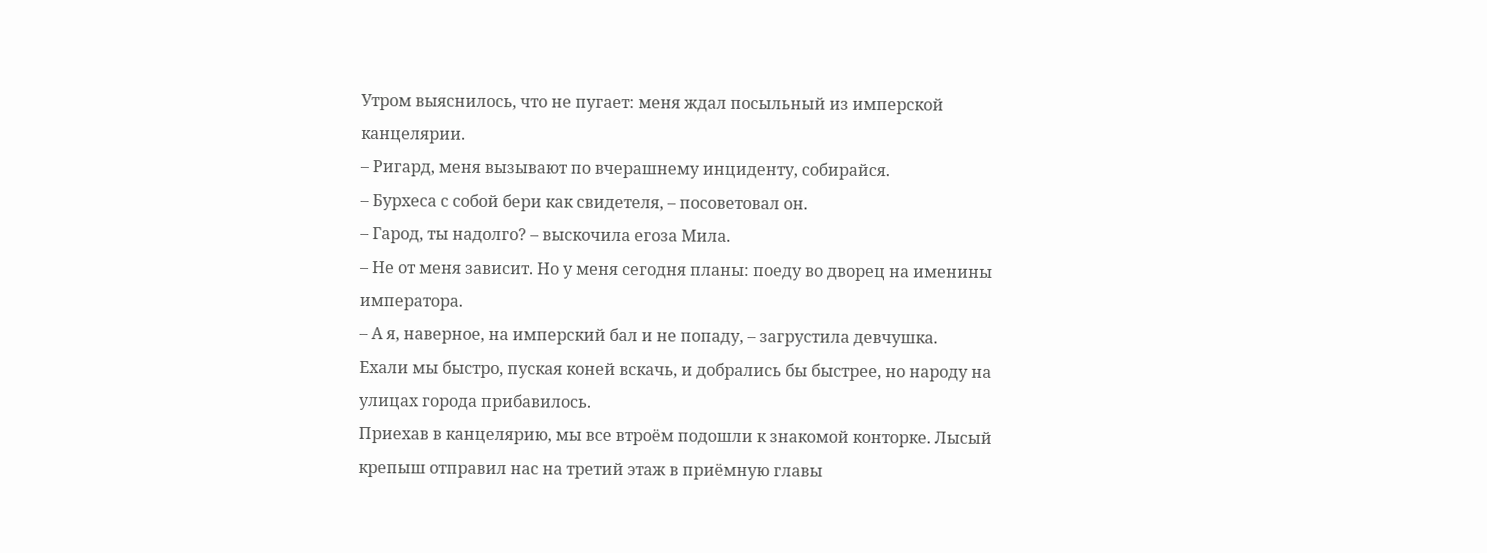Утром выяснилось, что не пугает: меня ждал посыльный из имперской канцелярии.
– Ригард, меня вызывают по вчерашнему инциденту, собирайся.
– Бурхеса с собой бери как свидетеля, – посоветовал он.
– Гарод, ты надолго? – выскочила егоза Мила.
– Не от меня зависит. Но у меня сегодня планы: поеду во дворец на именины императора.
– А я, наверное, на имперский бал и не попаду, – загрустила девчушка.
Ехали мы быстро, пуская коней вскачь, и добрались бы быстрее, но народу на улицах города прибавилось.
Приехав в канцелярию, мы все втроём подошли к знакомой конторке. Лысый крепыш отправил нас на третий этаж в приёмную главы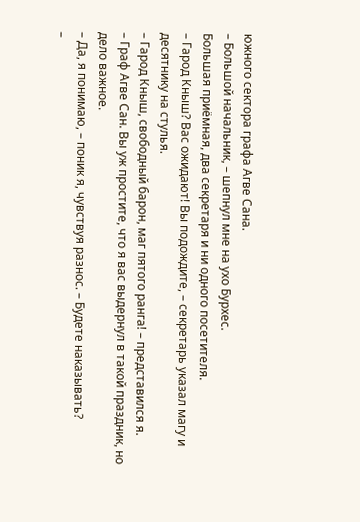южного сектора графа Агве Сана.
– Большой начальник, – шепнул мне на ухо Бурхес.
Большая приёмная, два секретаря и ни одного посетителя.
– Гарод Кныш? Вас ожидают! Вы подождите, – секретарь указал магу и десятнику на стулья.
– Гарод Кныш, свободный барон, маг пятого ранга! – представился я.
– Граф Агве Сан. Вы уж простите, что я вас выдернул в такой праздник, но дело важное.
– Да, я понимаю, – поник я, чувствуя разнос. – Будете наказывать?
–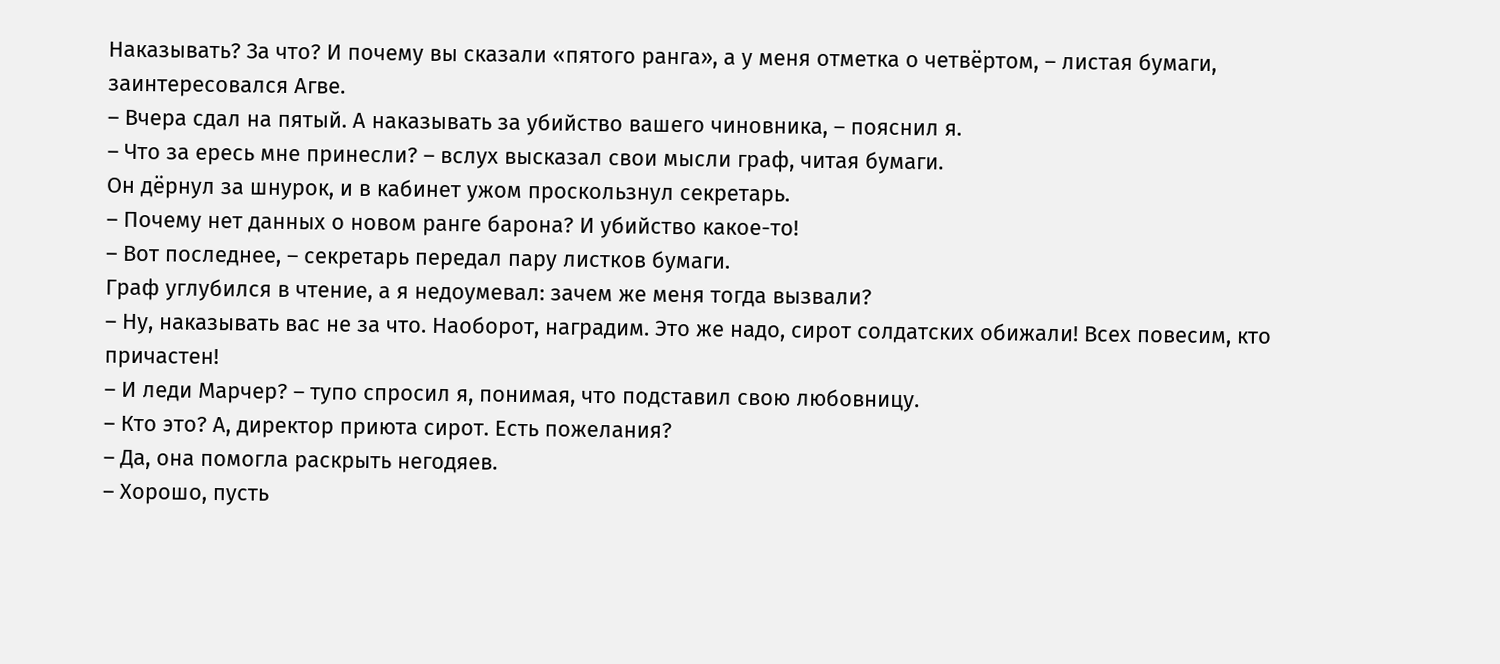Наказывать? За что? И почему вы сказали «пятого ранга», а у меня отметка о четвёртом, – листая бумаги, заинтересовался Агве.
– Вчера сдал на пятый. А наказывать за убийство вашего чиновника, – пояснил я.
– Что за ересь мне принесли? – вслух высказал свои мысли граф, читая бумаги.
Он дёрнул за шнурок, и в кабинет ужом проскользнул секретарь.
– Почему нет данных о новом ранге барона? И убийство какое-то!
– Вот последнее, – секретарь передал пару листков бумаги.
Граф углубился в чтение, а я недоумевал: зачем же меня тогда вызвали?
– Ну, наказывать вас не за что. Наоборот, наградим. Это же надо, сирот солдатских обижали! Всех повесим, кто причастен!
– И леди Марчер? – тупо спросил я, понимая, что подставил свою любовницу.
– Кто это? А, директор приюта сирот. Есть пожелания?
– Да, она помогла раскрыть негодяев.
– Хорошо, пусть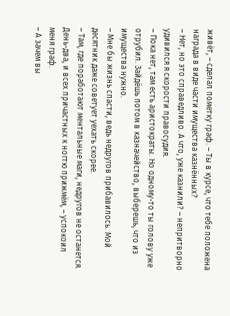живёт, – сделал пометку граф. – Ты в курсе, что тебе положена награда в виде части имущества казнённых?
– Нет, но это справедливо. А что, уже казнили? – непритворно удивился я скорости правосудия.
– Пока нет, там есть аристократы. Но одному-то ты голову уже отрубил. Зайдёшь потом в казначейство, выберешь, что из имущества нужно.
– Мне бы жизнь спасти, ведь недругов прибавилось. Мой десятник даже советует уехать скорее.
– Там, где поработают ментальные маги, недругов не останется. День-два, и всех причастных к ногтю прижмём, – успокоил меня граф.
– А зачем вы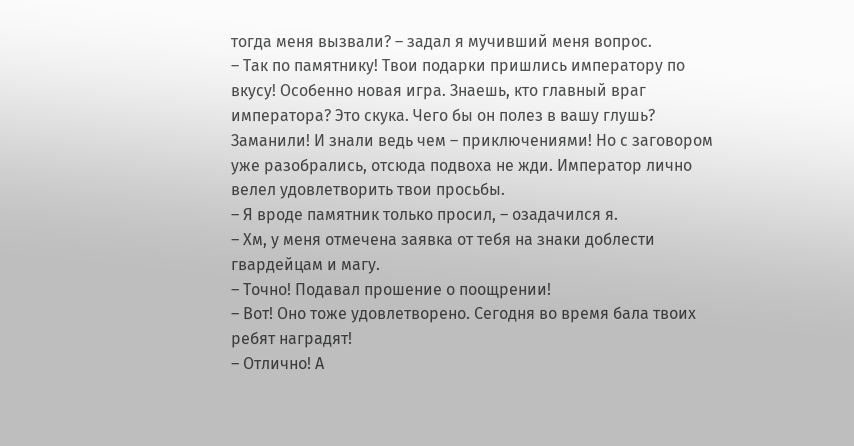тогда меня вызвали? – задал я мучивший меня вопрос.
– Так по памятнику! Твои подарки пришлись императору по вкусу! Особенно новая игра. Знаешь, кто главный враг императора? Это скука. Чего бы он полез в вашу глушь? Заманили! И знали ведь чем – приключениями! Но с заговором уже разобрались, отсюда подвоха не жди. Император лично велел удовлетворить твои просьбы.
– Я вроде памятник только просил, – озадачился я.
– Хм, у меня отмечена заявка от тебя на знаки доблести гвардейцам и магу.
– Точно! Подавал прошение о поощрении!
– Вот! Оно тоже удовлетворено. Сегодня во время бала твоих ребят наградят!
– Отлично! А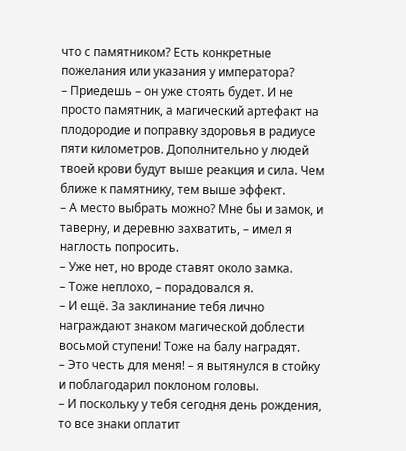что с памятником? Есть конкретные пожелания или указания у императора?
– Приедешь – он уже стоять будет. И не просто памятник, а магический артефакт на плодородие и поправку здоровья в радиусе пяти километров. Дополнительно у людей твоей крови будут выше реакция и сила. Чем ближе к памятнику, тем выше эффект.
– А место выбрать можно? Мне бы и замок, и таверну, и деревню захватить, – имел я наглость попросить.
– Уже нет, но вроде ставят около замка.
– Тоже неплохо, – порадовался я.
– И ещё. За заклинание тебя лично награждают знаком магической доблести восьмой ступени! Тоже на балу наградят.
– Это честь для меня! – я вытянулся в стойку и поблагодарил поклоном головы.
– И поскольку у тебя сегодня день рождения, то все знаки оплатит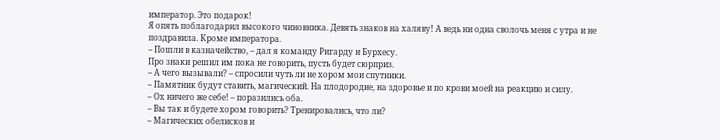император. Это подарок!
Я опять поблагодарил высокого чиновника. Девять знаков на халяву! А ведь ни одна сволочь меня с утра и не поздравила. Кроме императора.
– Пошли в казначейство, – дал я команду Ригарду и Бурхесу.
Про знаки решил им пока не говорить, пусть будет сюрприз.
– А чего вызывали? – спросили чуть ли не хором мои спутники.
– Памятник будут ставить, магический. На плодородие, на здоровье и по крови моей на реакцию и силу.
– Ох ничего же себе! – поразились оба.
– Вы так и будете хором говорить? Тренировались, что ли?
– Магических обелисков и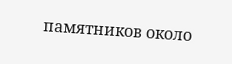памятников около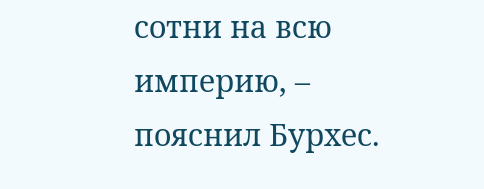сотни на всю империю, – пояснил Бурхес.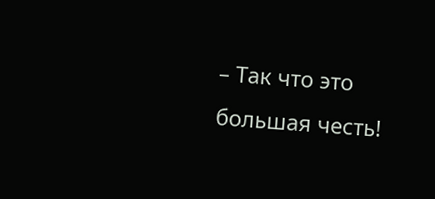– Так что это большая честь!